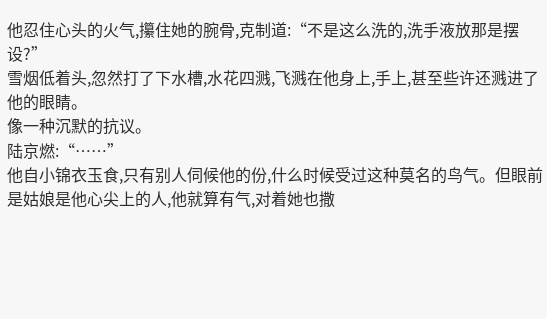他忍住心头的火气,攥住她的腕骨,克制道:“不是这么洗的,洗手液放那是摆设?”
雪烟低着头,忽然打了下水槽,水花四溅,飞溅在他身上,手上,甚至些许还溅进了他的眼睛。
像一种沉默的抗议。
陆京燃:“……”
他自小锦衣玉食,只有别人伺候他的份,什么时候受过这种莫名的鸟气。但眼前是姑娘是他心尖上的人,他就算有气,对着她也撒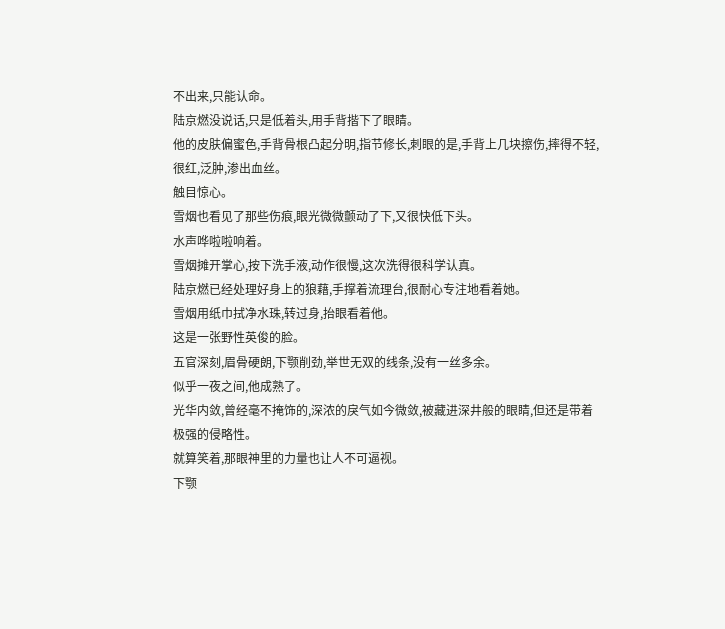不出来,只能认命。
陆京燃没说话,只是低着头,用手背揩下了眼睛。
他的皮肤偏蜜色,手背骨根凸起分明,指节修长,刺眼的是,手背上几块擦伤,摔得不轻,很红,泛肿,渗出血丝。
触目惊心。
雪烟也看见了那些伤痕,眼光微微颤动了下,又很快低下头。
水声哗啦啦响着。
雪烟摊开掌心,按下洗手液,动作很慢,这次洗得很科学认真。
陆京燃已经处理好身上的狼藉,手撑着流理台,很耐心专注地看着她。
雪烟用纸巾拭净水珠,转过身,抬眼看着他。
这是一张野性英俊的脸。
五官深刻,眉骨硬朗,下颚削劲,举世无双的线条,没有一丝多余。
似乎一夜之间,他成熟了。
光华内敛,曾经毫不掩饰的,深浓的戾气如今微敛,被藏进深井般的眼睛,但还是带着极强的侵略性。
就算笑着,那眼神里的力量也让人不可逼视。
下颚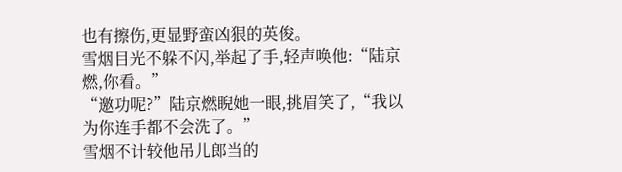也有擦伤,更显野蛮凶狠的英俊。
雪烟目光不躲不闪,举起了手,轻声唤他:“陆京燃,你看。”
“邀功呢?”陆京燃睨她一眼,挑眉笑了,“我以为你连手都不会洗了。”
雪烟不计较他吊儿郎当的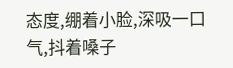态度,绷着小脸,深吸一口气,抖着嗓子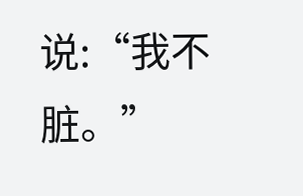说:“我不脏。”